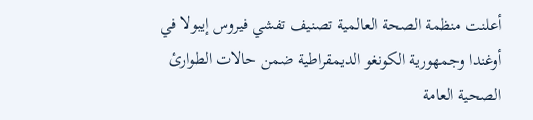أعلنت منظمة الصحة العالمية تصنيف تفشي فيروس إيبولا في أوغندا وجمهورية الكونغو الديمقراطية ضمن حالات الطوارئ الصحية العامة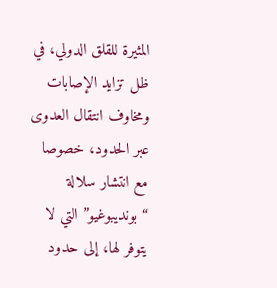المثيرة للقلق الدولي، في ظل تزايد الإصابات ومخاوف انتقال العدوى عبر الحدود، خصوصا مع انتشار سلالة “بونديبوغيو” التي لا يتوفر لها، إلى حدود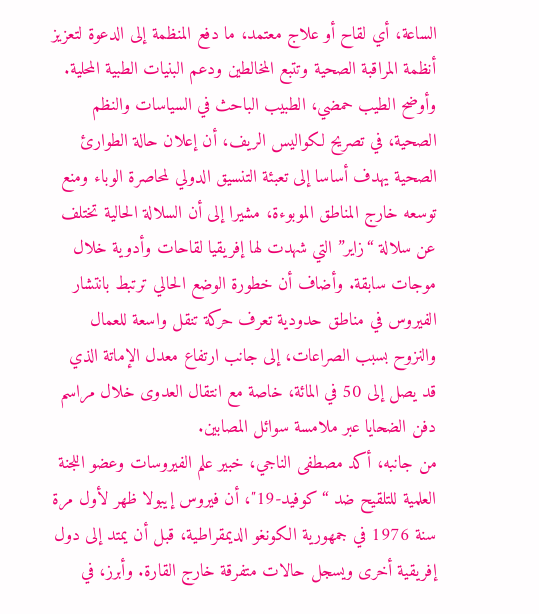الساعة، أي لقاح أو علاج معتمد، ما دفع المنظمة إلى الدعوة لتعزيز أنظمة المراقبة الصحية وتتبع المخالطين ودعم البنيات الطبية المحلية.
وأوضح الطيب حمضي، الطبيب الباحث في السياسات والنظم الصحية، في تصريح لكواليس الريف، أن إعلان حالة الطوارئ الصحية يهدف أساسا إلى تعبئة التنسيق الدولي لمحاصرة الوباء ومنع توسعه خارج المناطق الموبوءة، مشيرا إلى أن السلالة الحالية تختلف عن سلالة “زاير” التي شهدت لها إفريقيا لقاحات وأدوية خلال موجات سابقة. وأضاف أن خطورة الوضع الحالي ترتبط بانتشار الفيروس في مناطق حدودية تعرف حركة تنقل واسعة للعمال والنزوح بسبب الصراعات، إلى جانب ارتفاع معدل الإماتة الذي قد يصل إلى 50 في المائة، خاصة مع انتقال العدوى خلال مراسم دفن الضحايا عبر ملامسة سوائل المصابين.
من جانبه، أكد مصطفى الناجي، خبير علم الفيروسات وعضو اللجنة العلمية للتلقيح ضد “كوفيد-19″، أن فيروس إيبولا ظهر لأول مرة سنة 1976 في جمهورية الكونغو الديمقراطية، قبل أن يمتد إلى دول إفريقية أخرى ويسجل حالات متفرقة خارج القارة. وأبرز، في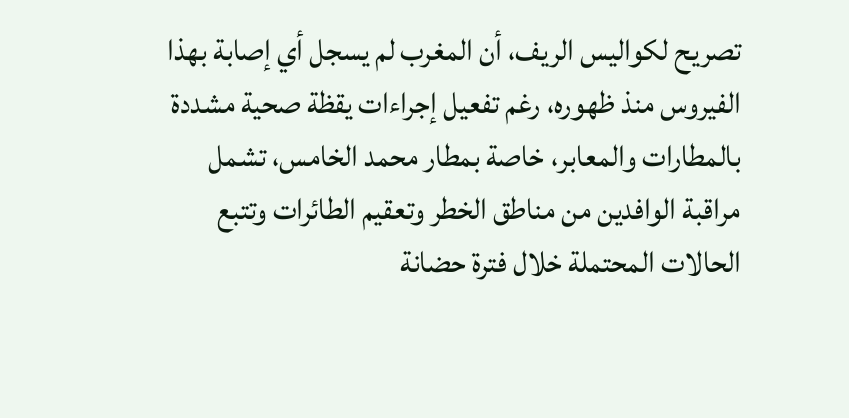تصريح لكواليس الريف، أن المغرب لم يسجل أي إصابة بهذا الفيروس منذ ظهوره، رغم تفعيل إجراءات يقظة صحية مشددة بالمطارات والمعابر، خاصة بمطار محمد الخامس، تشمل مراقبة الوافدين من مناطق الخطر وتعقيم الطائرات وتتبع الحالات المحتملة خلال فترة حضانة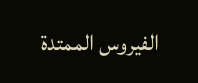الفيروس الممتدة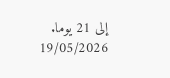إلى 21 يوما.
19/05/2026